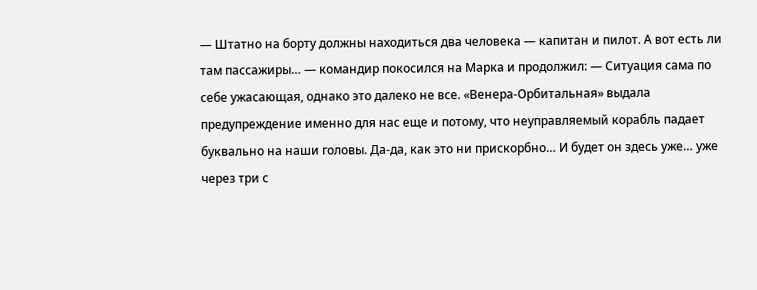— Штатно на борту должны находиться два человека — капитан и пилот. А вот есть ли там пассажиры… — командир покосился на Марка и продолжил: — Ситуация сама по себе ужасающая, однако это далеко не все. «Венера-Орбитальная» выдала предупреждение именно для нас еще и потому, что неуправляемый корабль падает буквально на наши головы. Да-да, как это ни прискорбно… И будет он здесь уже… уже через три с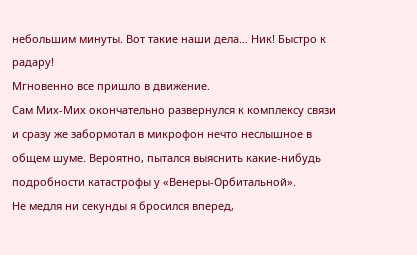небольшим минуты. Вот такие наши дела… Ник! Быстро к радару!
Мгновенно все пришло в движение.
Сам Мих-Мих окончательно развернулся к комплексу связи и сразу же забормотал в микрофон нечто неслышное в общем шуме. Вероятно, пытался выяснить какие-нибудь подробности катастрофы у «Венеры-Орбитальной».
Не медля ни секунды я бросился вперед,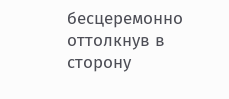бесцеремонно оттолкнув в сторону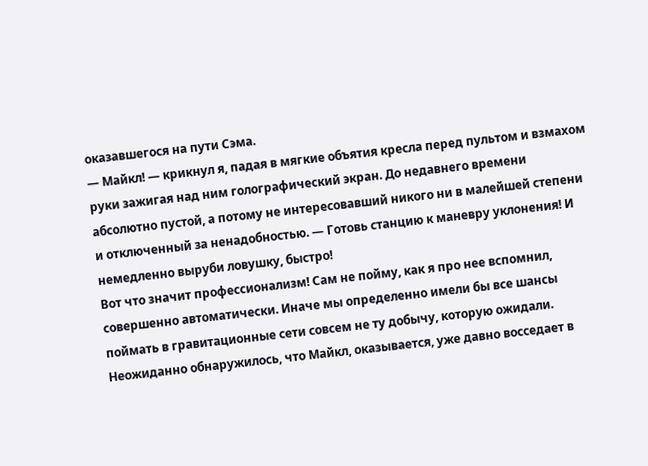оказавшегося на пути Сэма.
— Майкл! — крикнул я, падая в мягкие объятия кресла перед пультом и взмахом руки зажигая над ним голографический экран. До недавнего времени абсолютно пустой, а потому не интересовавший никого ни в малейшей степени и отключенный за ненадобностью. — Готовь станцию к маневру уклонения! И немедленно выруби ловушку, быстро!
Вот что значит профессионализм! Сам не пойму, как я про нее вспомнил, совершенно автоматически. Иначе мы определенно имели бы все шансы поймать в гравитационные сети совсем не ту добычу, которую ожидали.
Неожиданно обнаружилось, что Майкл, оказывается, уже давно восседает в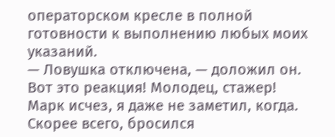операторском кресле в полной готовности к выполнению любых моих указаний.
— Ловушка отключена, — доложил он.
Вот это реакция! Молодец, стажер!
Марк исчез, я даже не заметил, когда. Скорее всего, бросился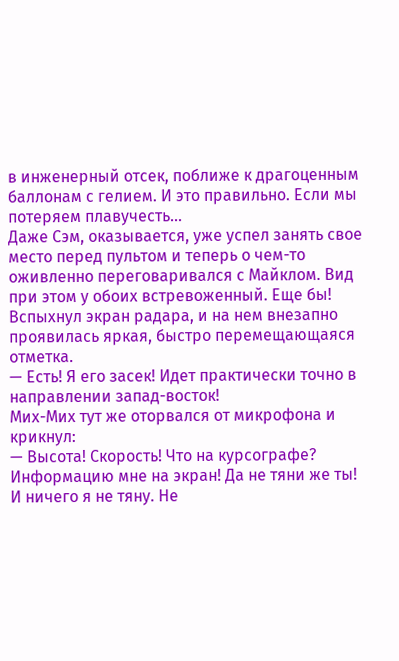в инженерный отсек, поближе к драгоценным баллонам с гелием. И это правильно. Если мы потеряем плавучесть…
Даже Сэм, оказывается, уже успел занять свое место перед пультом и теперь о чем-то оживленно переговаривался с Майклом. Вид при этом у обоих встревоженный. Еще бы!
Вспыхнул экран радара, и на нем внезапно проявилась яркая, быстро перемещающаяся отметка.
— Есть! Я его засек! Идет практически точно в направлении запад-восток!
Мих-Мих тут же оторвался от микрофона и крикнул:
— Высота! Скорость! Что на курсографе? Информацию мне на экран! Да не тяни же ты!
И ничего я не тяну. Не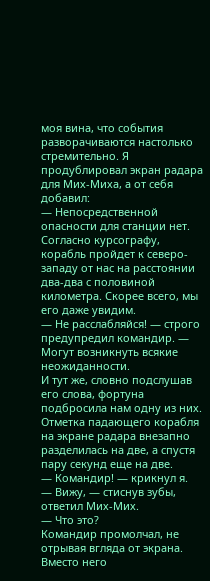моя вина, что события разворачиваются настолько стремительно. Я продублировал экран радара для Мих-Миха, а от себя добавил:
— Непосредственной опасности для станции нет. Согласно курсографу, корабль пройдет к северо-западу от нас на расстоянии два-два с половиной километра. Скорее всего, мы его даже увидим.
— Не расслабляйся! — строго предупредил командир. — Могут возникнуть всякие неожиданности.
И тут же, словно подслушав его слова, фортуна подбросила нам одну из них.
Отметка падающего корабля на экране радара внезапно разделилась на две, а спустя пару секунд еще на две.
— Командир! — крикнул я.
— Вижу, — стиснув зубы, ответил Мих-Мих.
— Что это?
Командир промолчал, не отрывая вгляда от экрана. Вместо него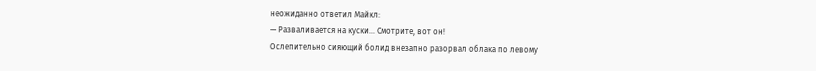неожиданно ответил Майкл:
— Разваливается на куски… Смотрите, вот он!
Ослепительно сияющий болид внезапно разорвал облака по левому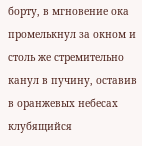борту, в мгновение ока промелькнул за окном и столь же стремительно канул в пучину, оставив в оранжевых небесах клубящийся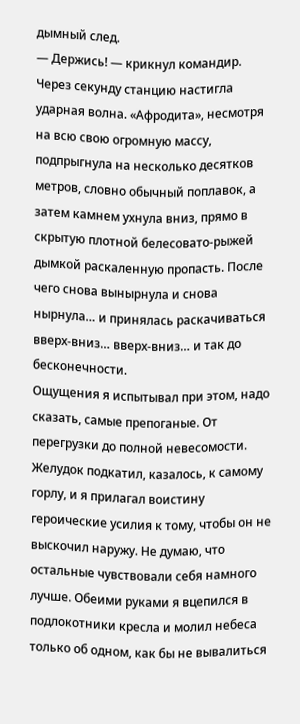дымный след.
— Держись! — крикнул командир.
Через секунду станцию настигла ударная волна. «Афродита», несмотря на всю свою огромную массу, подпрыгнула на несколько десятков метров, словно обычный поплавок, а затем камнем ухнула вниз, прямо в скрытую плотной белесовато-рыжей дымкой раскаленную пропасть. После чего снова вынырнула и снова нырнула… и принялась раскачиваться вверх-вниз… вверх-вниз… и так до бесконечности.
Ощущения я испытывал при этом, надо сказать, самые препоганые. От перегрузки до полной невесомости. Желудок подкатил, казалось, к самому горлу, и я прилагал воистину героические усилия к тому, чтобы он не выскочил наружу. Не думаю, что остальные чувствовали себя намного лучше. Обеими руками я вцепился в подлокотники кресла и молил небеса только об одном, как бы не вывалиться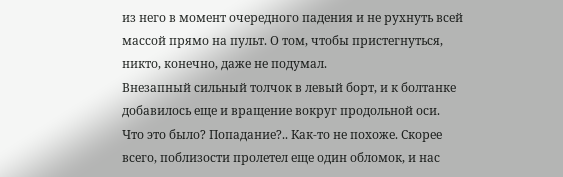из него в момент очередного падения и не рухнуть всей массой прямо на пульт. О том, чтобы пристегнуться, никто, конечно, даже не подумал.
Внезапный сильный толчок в левый борт, и к болтанке добавилось еще и вращение вокруг продольной оси.
Что это было? Попадание?.. Как-то не похоже. Скорее всего, поблизости пролетел еще один обломок, и нас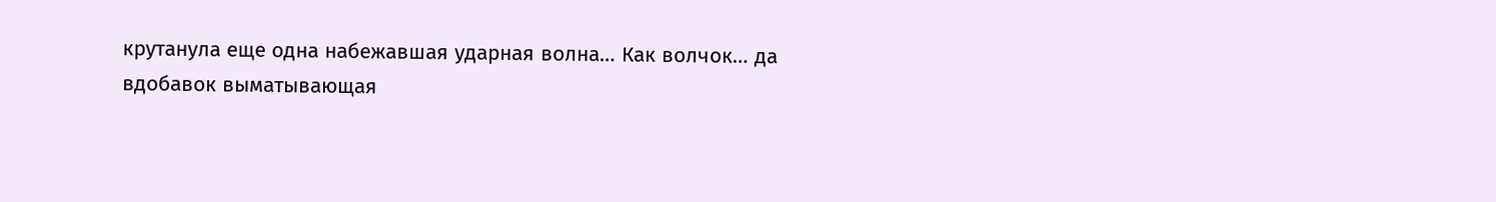крутанула еще одна набежавшая ударная волна… Как волчок… да вдобавок выматывающая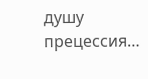душу прецессия…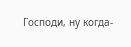Господи, ну когда-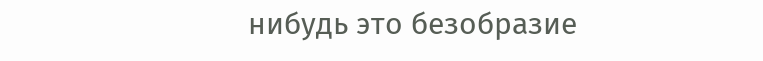нибудь это безобразие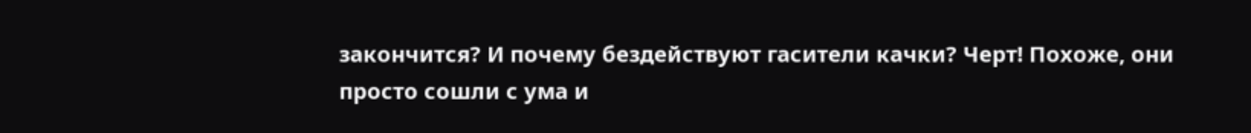закончится? И почему бездействуют гасители качки? Черт! Похоже, они просто сошли с ума и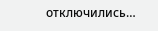отключились…